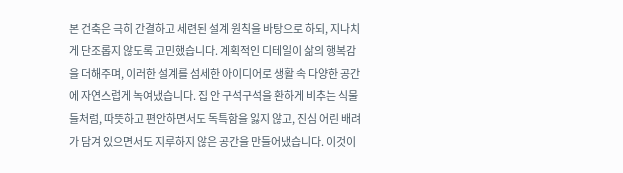본 건축은 극히 간결하고 세련된 설계 원칙을 바탕으로 하되, 지나치게 단조롭지 않도록 고민했습니다. 계획적인 디테일이 삶의 행복감을 더해주며, 이러한 설계를 섬세한 아이디어로 생활 속 다양한 공간에 자연스럽게 녹여냈습니다. 집 안 구석구석을 환하게 비추는 식물들처럼, 따뜻하고 편안하면서도 독특함을 잃지 않고, 진심 어린 배려가 담겨 있으면서도 지루하지 않은 공간을 만들어냈습니다. 이것이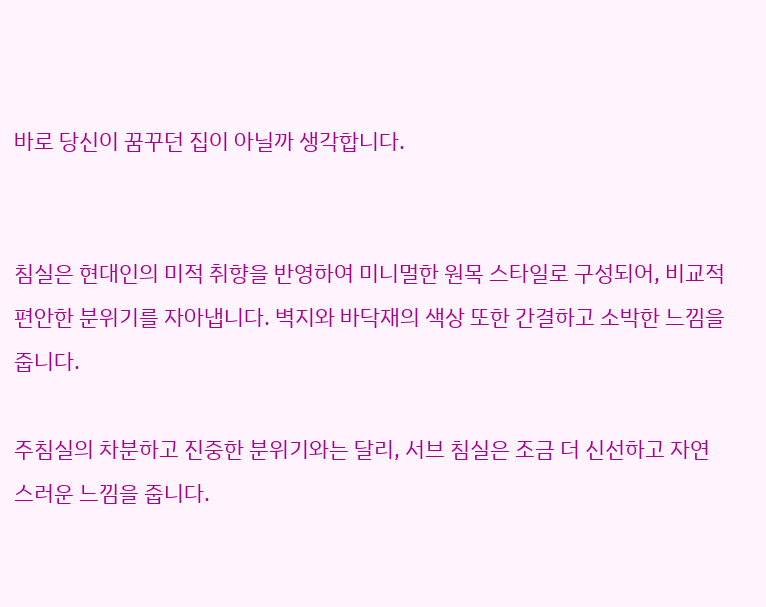바로 당신이 꿈꾸던 집이 아닐까 생각합니다.


침실은 현대인의 미적 취향을 반영하여 미니멀한 원목 스타일로 구성되어, 비교적 편안한 분위기를 자아냅니다. 벽지와 바닥재의 색상 또한 간결하고 소박한 느낌을 줍니다.

주침실의 차분하고 진중한 분위기와는 달리, 서브 침실은 조금 더 신선하고 자연스러운 느낌을 줍니다.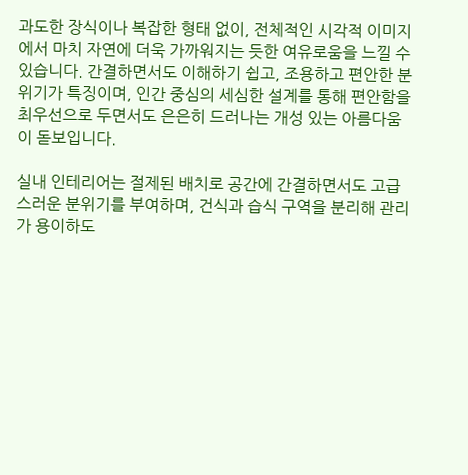과도한 장식이나 복잡한 형태 없이, 전체적인 시각적 이미지에서 마치 자연에 더욱 가까워지는 듯한 여유로움을 느낄 수 있습니다. 간결하면서도 이해하기 쉽고, 조용하고 편안한 분위기가 특징이며, 인간 중심의 세심한 설계를 통해 편안함을 최우선으로 두면서도 은은히 드러나는 개성 있는 아름다움이 돋보입니다.

실내 인테리어는 절제된 배치로 공간에 간결하면서도 고급스러운 분위기를 부여하며, 건식과 습식 구역을 분리해 관리가 용이하도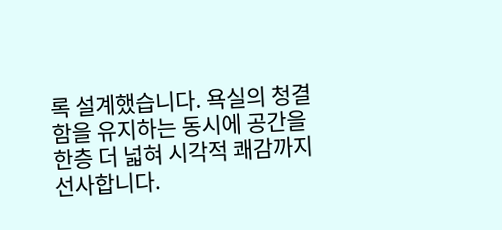록 설계했습니다. 욕실의 청결함을 유지하는 동시에 공간을 한층 더 넓혀 시각적 쾌감까지 선사합니다.